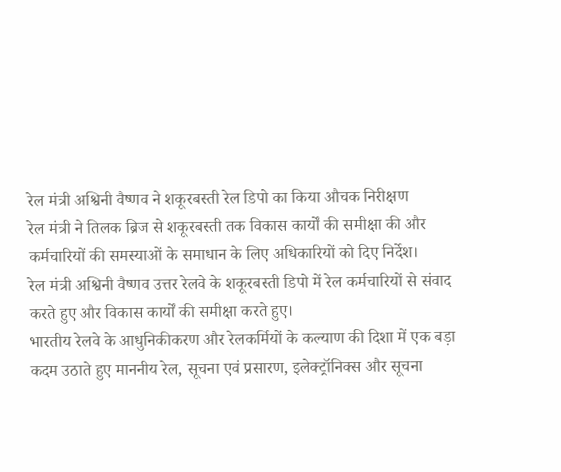रेल मंत्री अश्विनी वैष्णव ने शकूरबस्ती रेल डिपो का किया औचक निरीक्षण
रेल मंत्री ने तिलक ब्रिज से शकूरबस्ती तक विकास कार्यों की समीक्षा की और कर्मचारियों की समस्याओं के समाधान के लिए अधिकारियों को दिए निर्देश।
रेल मंत्री अश्विनी वैष्णव उत्तर रेलवे के शकूरबस्ती डिपो में रेल कर्मचारियों से संवाद करते हुए और विकास कार्यों की समीक्षा करते हुए।
भारतीय रेलवे के आधुनिकीकरण और रेलकर्मियों के कल्याण की दिशा में एक बड़ा कदम उठाते हुए माननीय रेल, सूचना एवं प्रसारण, इलेक्ट्रॉनिक्स और सूचना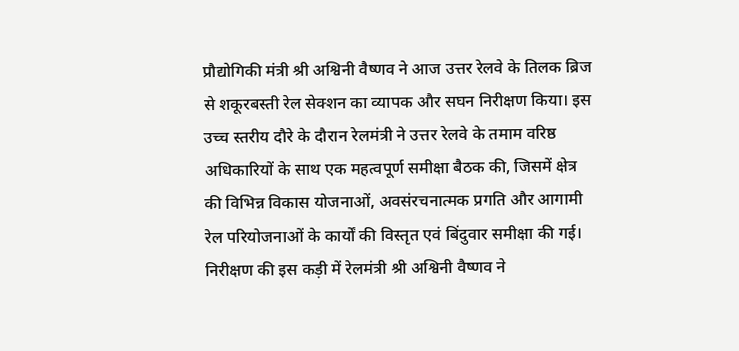प्रौद्योगिकी मंत्री श्री अश्विनी वैष्णव ने आज उत्तर रेलवे के तिलक ब्रिज से शकूरबस्ती रेल सेक्शन का व्यापक और सघन निरीक्षण किया। इस उच्च स्तरीय दौरे के दौरान रेलमंत्री ने उत्तर रेलवे के तमाम वरिष्ठ अधिकारियों के साथ एक महत्वपूर्ण समीक्षा बैठक की, जिसमें क्षेत्र की विभिन्न विकास योजनाओं, अवसंरचनात्मक प्रगति और आगामी रेल परियोजनाओं के कार्यों की विस्तृत एवं बिंदुवार समीक्षा की गई।
निरीक्षण की इस कड़ी में रेलमंत्री श्री अश्विनी वैष्णव ने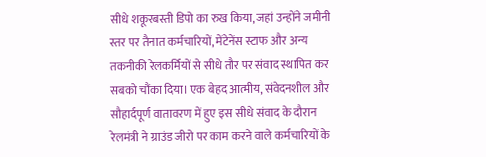सीधे शकूरबस्ती डिपो का रुख किया, जहां उन्होंने जमीनी स्तर पर तैनात कर्मचारियों, मेंटेनेंस स्टाफ और अन्य तकनीकी रेलकर्मियों से सीधे तौर पर संवाद स्थापित कर सबको चौंका दिया। एक बेहद आत्मीय, संवेदनशील और सौहार्दपूर्ण वातावरण में हुए इस सीधे संवाद के दौरान रेलमंत्री ने ग्राउंड जीरो पर काम करने वाले कर्मचारियों के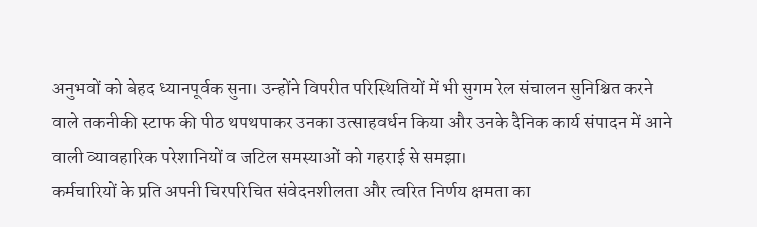अनुभवों को बेहद ध्यानपूर्वक सुना। उन्होंने विपरीत परिस्थितियों में भी सुगम रेल संचालन सुनिश्चित करने वाले तकनीकी स्टाफ की पीठ थपथपाकर उनका उत्साहवर्धन किया और उनके दैनिक कार्य संपादन में आने वाली व्यावहारिक परेशानियों व जटिल समस्याओं को गहराई से समझा।
कर्मचारियों के प्रति अपनी चिरपरिचित संवेदनशीलता और त्वरित निर्णय क्षमता का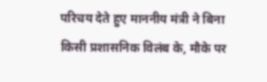परिचय देते हुए माननीय मंत्री ने बिना किसी प्रशासनिक विलंब के, मौके पर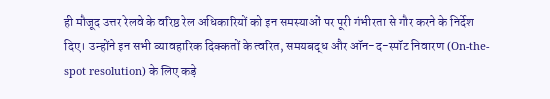ही मौजूद उत्तर रेलवे के वरिष्ठ रेल अधिकारियों को इन समस्याओं पर पूरी गंभीरता से गौर करने के निर्देश दिए। उन्होंने इन सभी व्यावहारिक दिक्कतों के त्वरित, समयबद्ध और ऑन-द-स्पॉट निवारण (On-the-spot resolution) के लिए कड़े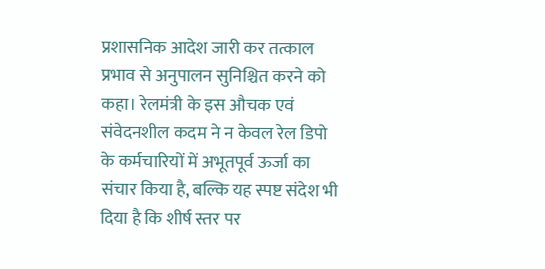प्रशासनिक आदेश जारी कर तत्काल प्रभाव से अनुपालन सुनिश्चित करने को कहा। रेलमंत्री के इस औचक एवं संवेदनशील कदम ने न केवल रेल डिपो के कर्मचारियों में अभूतपूर्व ऊर्जा का संचार किया है, बल्कि यह स्पष्ट संदेश भी दिया है कि शीर्ष स्तर पर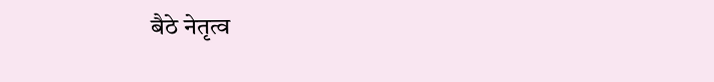बैठे नेतृत्व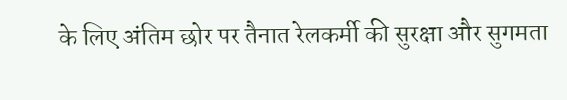के लिए अंतिम छोर पर तैनात रेलकर्मी की सुरक्षा और सुगमता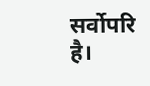सर्वोपरि है।